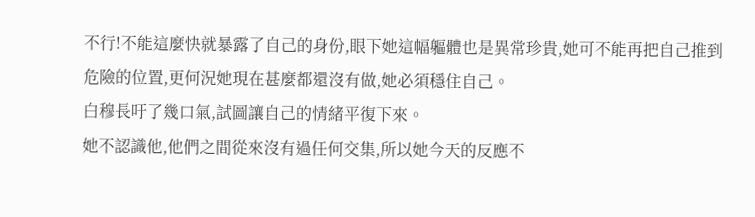不行!不能這麼快就暴露了自己的身份,眼下她這幅軀體也是異常珍貴,她可不能再把自己推到危險的位置,更何況她現在甚麼都還沒有做,她必須穩住自己。
白穆長吁了幾口氣,試圖讓自己的情緒平復下來。
她不認識他,他們之間從來沒有過任何交集,所以她今天的反應不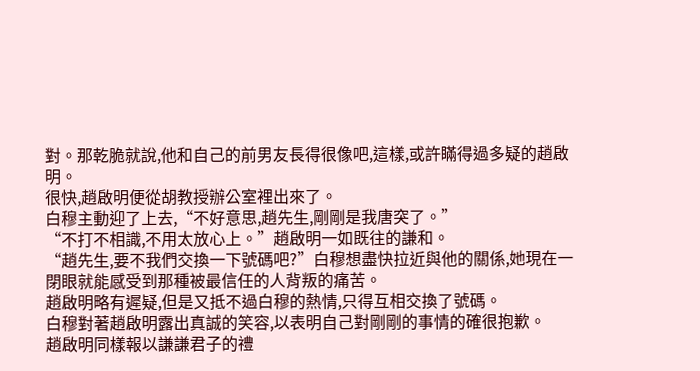對。那乾脆就說,他和自己的前男友長得很像吧,這樣,或許瞞得過多疑的趙啟明。
很快,趙啟明便從胡教授辦公室裡出來了。
白穆主動迎了上去,“不好意思,趙先生,剛剛是我唐突了。”
“不打不相識,不用太放心上。”趙啟明一如既往的謙和。
“趙先生,要不我們交換一下號碼吧?”白穆想盡快拉近與他的關係,她現在一閉眼就能感受到那種被最信任的人背叛的痛苦。
趙啟明略有遲疑,但是又抵不過白穆的熱情,只得互相交換了號碼。
白穆對著趙啟明露出真誠的笑容,以表明自己對剛剛的事情的確很抱歉。
趙啟明同樣報以謙謙君子的禮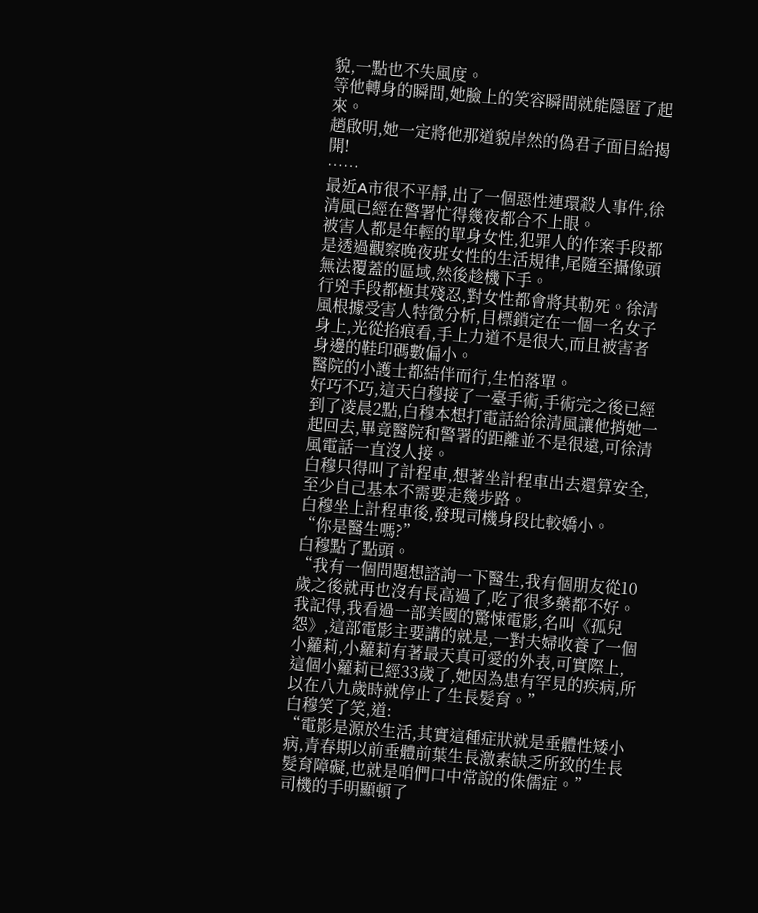貌,一點也不失風度。
等他轉身的瞬間,她臉上的笑容瞬間就能隱匿了起來。
趙啟明,她一定將他那道貌岸然的偽君子面目給揭開!
……
最近A市很不平靜,出了一個惡性連環殺人事件,徐清風已經在警署忙得幾夜都合不上眼。
被害人都是年輕的單身女性,犯罪人的作案手段都是透過觀察晚夜班女性的生活規律,尾隨至攝像頭無法覆蓋的區域,然後趁機下手。
行兇手段都極其殘忍,對女性都會將其勒死。徐清風根據受害人特徵分析,目標鎖定在一個一名女子身上,光從掐痕看,手上力道不是很大,而且被害者身邊的鞋印碼數偏小。
醫院的小護士都結伴而行,生怕落單。
好巧不巧,這天白穆接了一臺手術,手術完之後已經到了凌晨2點,白穆本想打電話給徐清風讓他捎她一起回去,畢竟醫院和警署的距離並不是很遠,可徐清風電話一直沒人接。
白穆只得叫了計程車,想著坐計程車出去還算安全,至少自己基本不需要走幾步路。
白穆坐上計程車後,發現司機身段比較嬌小。
“你是醫生嗎?”
白穆點了點頭。
“我有一個問題想諮詢一下醫生,我有個朋友從10歲之後就再也沒有長高過了,吃了很多藥都不好。我記得,我看過一部美國的驚悚電影,名叫《孤兒怨》,這部電影主要講的就是,一對夫婦收養了一個小蘿莉,小蘿莉有著最天真可愛的外表,可實際上,這個小蘿莉已經33歲了,她因為患有罕見的疾病,所以在八九歲時就停止了生長髮育。”
白穆笑了笑,道:
“電影是源於生活,其實這種症狀就是垂體性矮小病,青春期以前垂體前葉生長激素缺乏所致的生長髮育障礙,也就是咱們口中常說的侏儒症。”
司機的手明顯頓了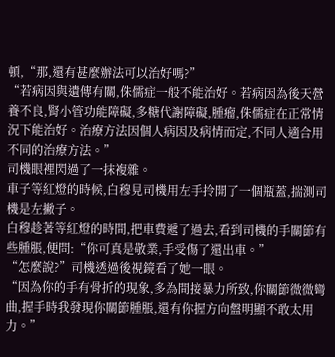頓,“那,還有甚麼辦法可以治好嗎?”
“若病因與遺傳有關,侏儒症一般不能治好。若病因為後天營養不良,腎小管功能障礙,多糖代謝障礙,腫瘤,侏儒症在正常情況下能治好。治療方法因個人病因及病情而定,不同人適合用不同的治療方法。”
司機眼裡閃過了一抹複雜。
車子等紅燈的時候,白穆見司機用左手拎開了一個瓶蓋,揣測司機是左撇子。
白穆趁著等紅燈的時間,把車費遞了過去,看到司機的手關節有些腫脹,便問:“你可真是敬業,手受傷了還出車。”
“怎麼說?”司機透過後視鏡看了她一眼。
“因為你的手有骨折的現象,多為間接暴力所致,你關節微微彎曲,握手時我發現你關節腫脹,還有你握方向盤明顯不敢太用力。”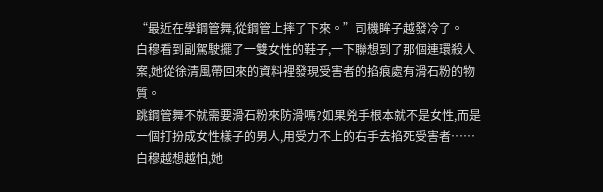“最近在學鋼管舞,從鋼管上摔了下來。”司機眸子越發冷了。
白穆看到副駕駛擺了一雙女性的鞋子,一下聯想到了那個連環殺人案,她從徐清風帶回來的資料裡發現受害者的掐痕處有滑石粉的物質。
跳鋼管舞不就需要滑石粉來防滑嗎?如果兇手根本就不是女性,而是一個打扮成女性樣子的男人,用受力不上的右手去掐死受害者……
白穆越想越怕,她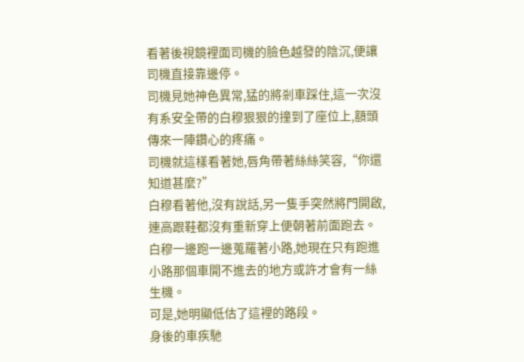看著後視鏡裡面司機的臉色越發的陰沉,便讓司機直接靠邊停。
司機見她神色異常,猛的將剎車踩住,這一次沒有系安全帶的白穆狠狠的撞到了座位上,額頭傳來一陣鑽心的疼痛。
司機就這樣看著她,唇角帶著絲絲笑容,“你還知道甚麼?”
白穆看著他,沒有說話,另一隻手突然將門開啟,連高跟鞋都沒有重新穿上便朝著前面跑去。
白穆一邊跑一邊蒐羅著小路,她現在只有跑進小路那個車開不進去的地方或許才會有一絲生機。
可是,她明顯低估了這裡的路段。
身後的車疾馳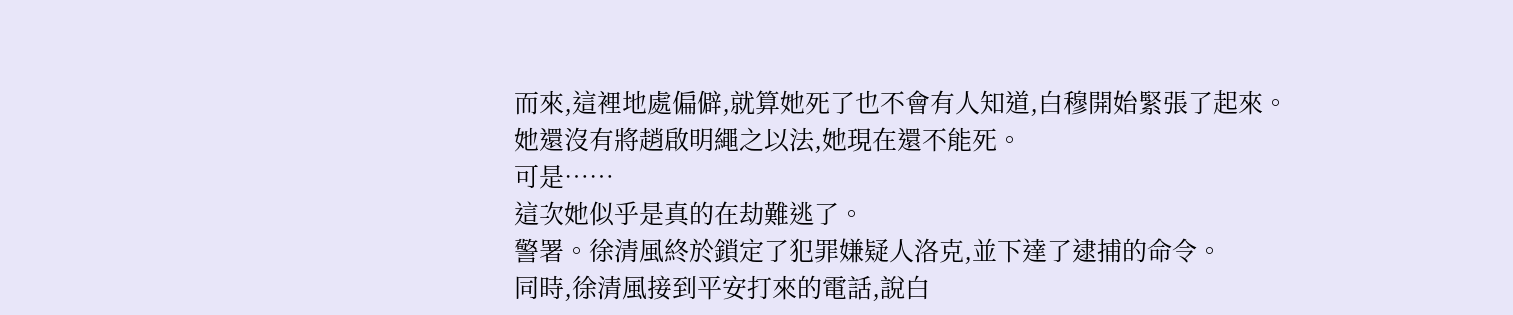而來,這裡地處偏僻,就算她死了也不會有人知道,白穆開始緊張了起來。
她還沒有將趙啟明繩之以法,她現在還不能死。
可是……
這次她似乎是真的在劫難逃了。
警署。徐清風終於鎖定了犯罪嫌疑人洛克,並下達了逮捕的命令。
同時,徐清風接到平安打來的電話,說白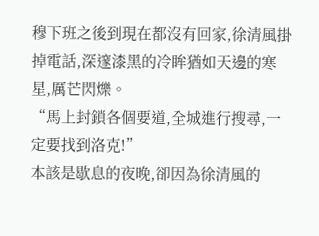穆下班之後到現在都沒有回家,徐清風掛掉電話,深邃漆黑的冷眸猶如天邊的寒星,厲芒閃爍。
“馬上封鎖各個要道,全城進行搜尋,一定要找到洛克!”
本該是歇息的夜晚,卻因為徐清風的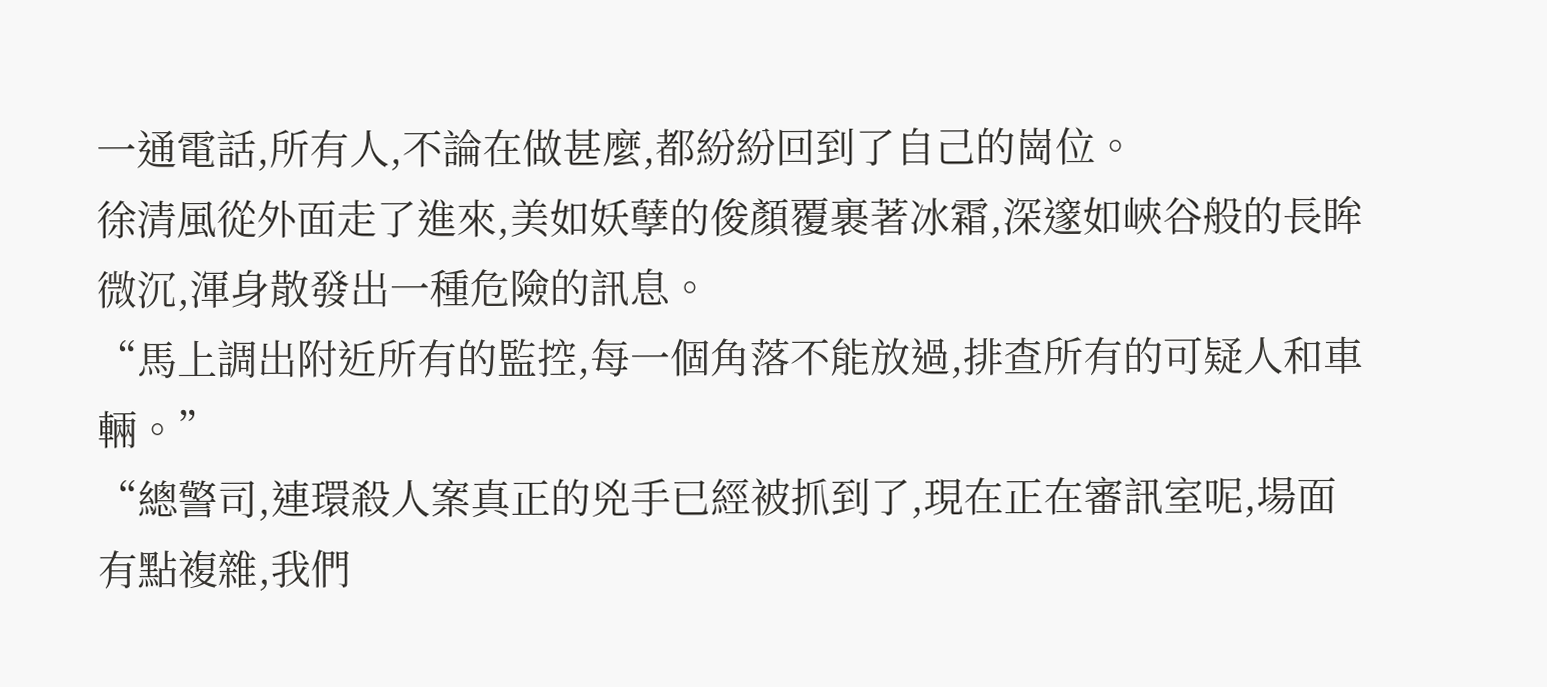一通電話,所有人,不論在做甚麼,都紛紛回到了自己的崗位。
徐清風從外面走了進來,美如妖孽的俊顏覆裹著冰霜,深邃如峽谷般的長眸微沉,渾身散發出一種危險的訊息。
“馬上調出附近所有的監控,每一個角落不能放過,排查所有的可疑人和車輛。”
“總警司,連環殺人案真正的兇手已經被抓到了,現在正在審訊室呢,場面有點複雜,我們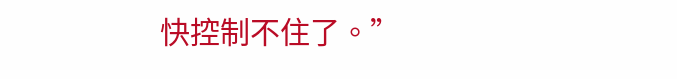快控制不住了。”